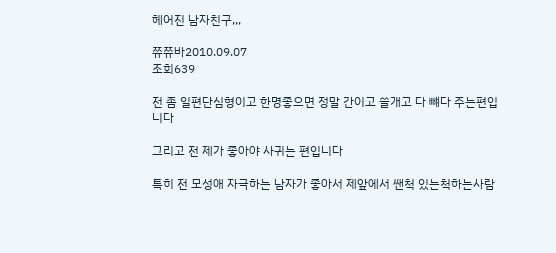헤어진 남자친구,,,

쮸쮸바2010.09.07
조회639

전 좀 일편단심형이고 한명좋으면 정말 간이고 쓸개고 다 뺴다 주는편입니다

그리고 전 제가 좋아야 사귀는 편입니다

특히 전 모성애 자극하는 남자가 좋아서 제앞에서 쌘척 있는척하는사람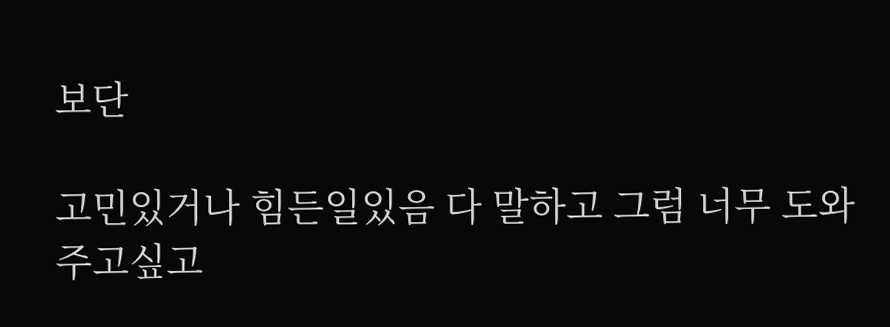보단

고민있거나 힘든일있음 다 말하고 그럼 너무 도와주고싶고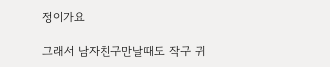정이가요

그래서 남자친구만날때도 작구 귀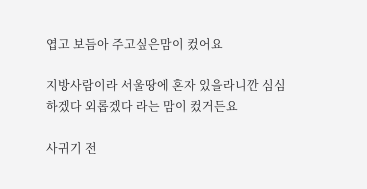엽고 보듬아 주고싶은맘이 컸어요

지방사람이라 서울땅에 혼자 있을라니깐 심심하겠다 외롭겠다 라는 맘이 컸거든요

사귀기 전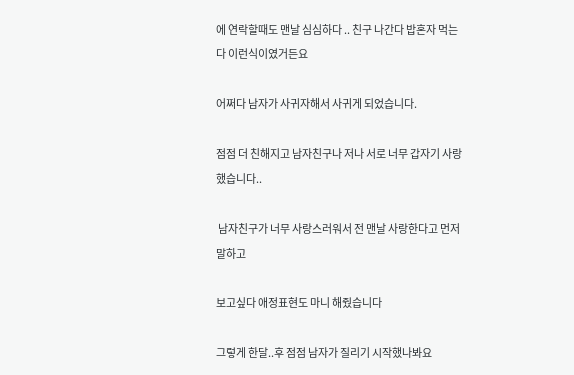에 연락할때도 맨날 심심하다 .. 친구 나간다 밥혼자 먹는다 이런식이였거든요

어쩌다 남자가 사귀자해서 사귀게 되었습니다.

점점 더 친해지고 남자친구나 저나 서로 너무 갑자기 사랑했습니다..

 남자친구가 너무 사랑스러워서 전 맨날 사랑한다고 먼저 말하고

보고싶다 애정표현도 마니 해줬습니다

그렇게 한달..후 점점 남자가 질리기 시작했나봐요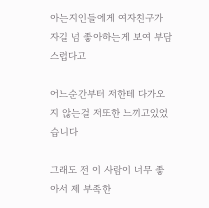아는지인들에게 여자친구가 자길 넘 좋아하는게 보여 부담스럽다고

어느순간부터 저한테 다가오지 않는걸 저또한 느끼고있었습니다

그래도 전 이 사람이 너무 좋아서 제 부족한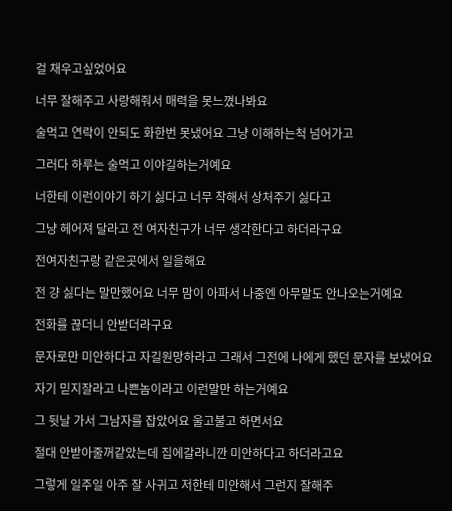걸 채우고싶었어요

너무 잘해주고 사랑해줘서 매력을 못느꼈나봐요

술먹고 연락이 안되도 화한번 못냈어요 그냥 이해하는척 넘어가고

그러다 하루는 술먹고 이야길하는거예요

너한테 이런이야기 하기 싫다고 너무 착해서 상처주기 싫다고

그냥 헤어져 달라고 전 여자친구가 너무 생각한다고 하더라구요

전여자친구랑 같은곳에서 일을해요

전 걍 싫다는 말만했어요 너무 맘이 아파서 나중엔 아무말도 안나오는거예요

전화를 끊더니 안받더라구요

문자로만 미안하다고 자길원망하라고 그래서 그전에 나에게 했던 문자를 보냈어요

자기 믿지잘라고 나쁜놈이라고 이런말만 하는거예요

그 뒷날 가서 그남자를 잡았어요 울고불고 하면서요

절대 안받아줄꺼같았는데 집에갈라니깐 미안하다고 하더라고요

그렇게 일주일 아주 잘 사귀고 저한테 미안해서 그런지 잘해주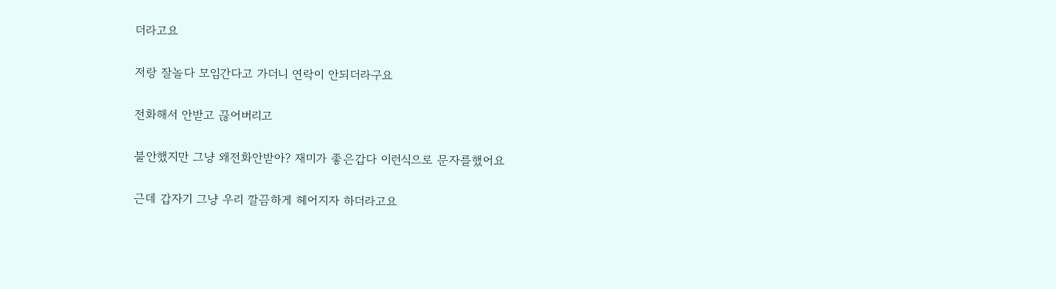더라고요

저랑 잘놀다 모임간다고 가더니 연락이 안되더라구요

전화해서 안받고 끊어버리고

불안했지만 그냥 왜전화안받아? 재미가 좋은갑다 이런식으로 문자를했어요

근데 갑자기 그냥 우리 깔끔하게 헤어지자 하더라고요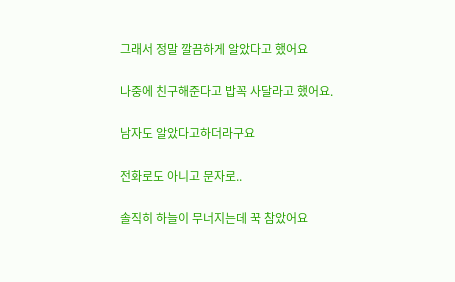그래서 정말 깔끔하게 알았다고 했어요

나중에 친구해준다고 밥꼭 사달라고 했어요.

남자도 알았다고하더라구요

전화로도 아니고 문자로..

솔직히 하늘이 무너지는데 꾹 참았어요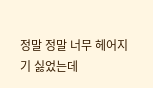정말 정말 너무 헤어지기 싫었는데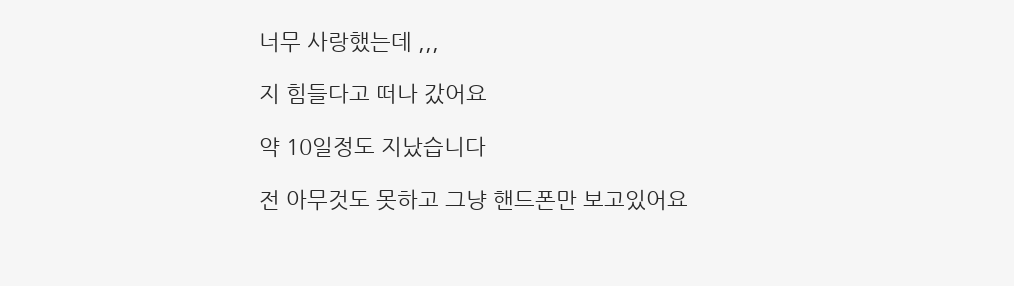너무 사랑했는데 ,,,

지 힘들다고 떠나 갔어요

약 10일정도 지났습니다

전 아무것도 못하고 그냥 핸드폰만 보고있어요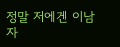정말 저에겐 이남자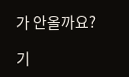가 안올까요?

기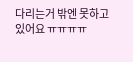다리는거 밖엔 못하고있어요 ㅠㅠㅠㅠ